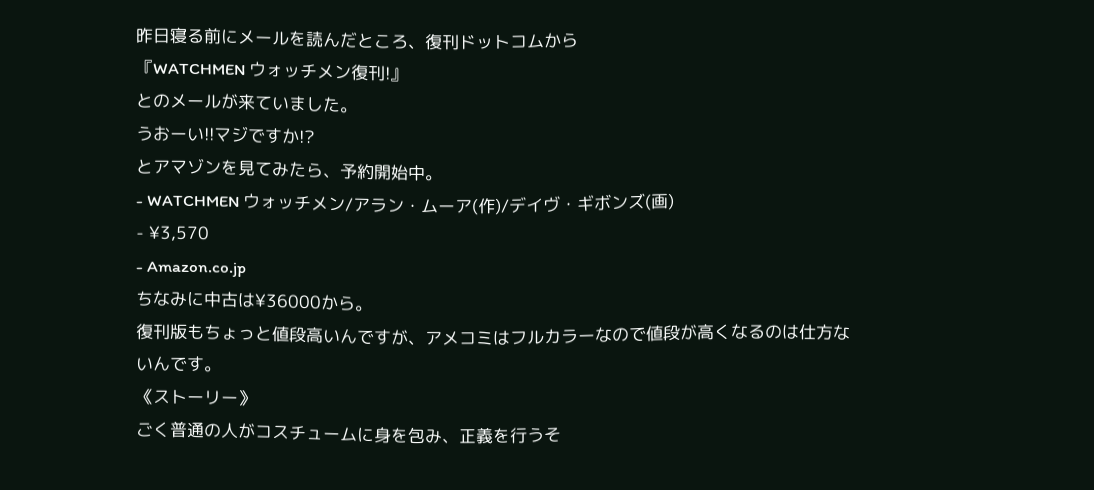昨日寝る前にメールを読んだところ、復刊ドットコムから
『WATCHMEN ウォッチメン復刊!』
とのメールが来ていました。
うおーい!!マジですか!?
とアマゾンを見てみたら、予約開始中。
- WATCHMEN ウォッチメン/アラン・ムーア(作)/デイヴ・ギボンズ(画)
- ¥3,570
- Amazon.co.jp
ちなみに中古は¥36000から。
復刊版もちょっと値段高いんですが、アメコミはフルカラーなので値段が高くなるのは仕方ないんです。
《ストーリー》
ごく普通の人がコスチュームに身を包み、正義を行うそ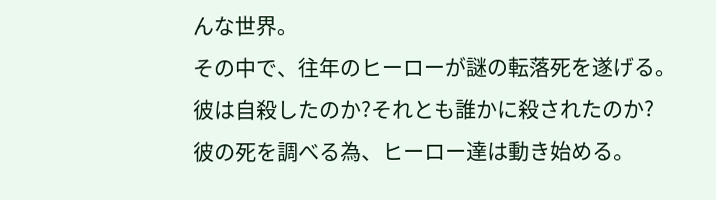んな世界。
その中で、往年のヒーローが謎の転落死を遂げる。
彼は自殺したのか?それとも誰かに殺されたのか?
彼の死を調べる為、ヒーロー達は動き始める。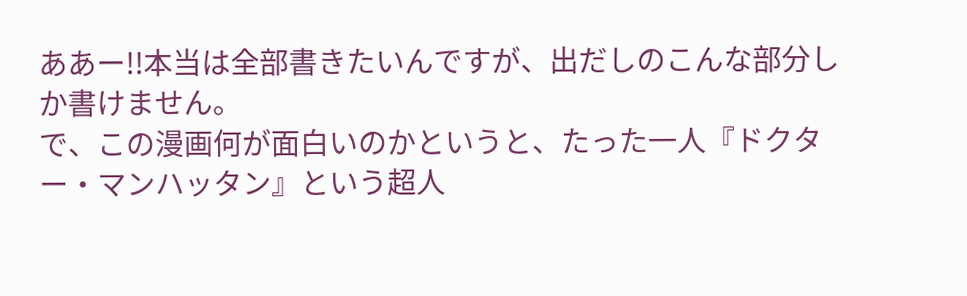ああー!!本当は全部書きたいんですが、出だしのこんな部分しか書けません。
で、この漫画何が面白いのかというと、たった一人『ドクター・マンハッタン』という超人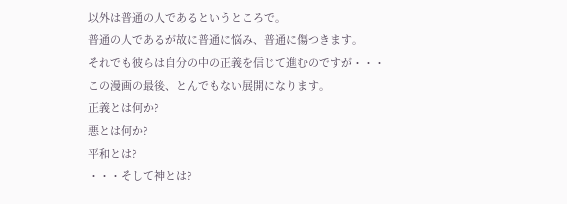以外は普通の人であるというところで。
普通の人であるが故に普通に悩み、普通に傷つきます。
それでも彼らは自分の中の正義を信じて進むのですが・・・
この漫画の最後、とんでもない展開になります。
正義とは何か?
悪とは何か?
平和とは?
・・・そして神とは?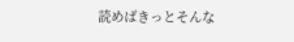読めばきっとそんな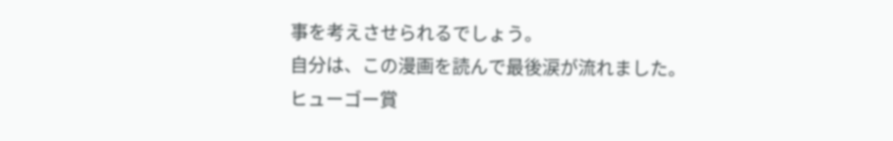事を考えさせられるでしょう。
自分は、この漫画を読んで最後涙が流れました。
ヒューゴー賞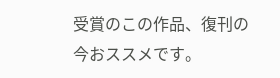受賞のこの作品、復刊の今おススメです。